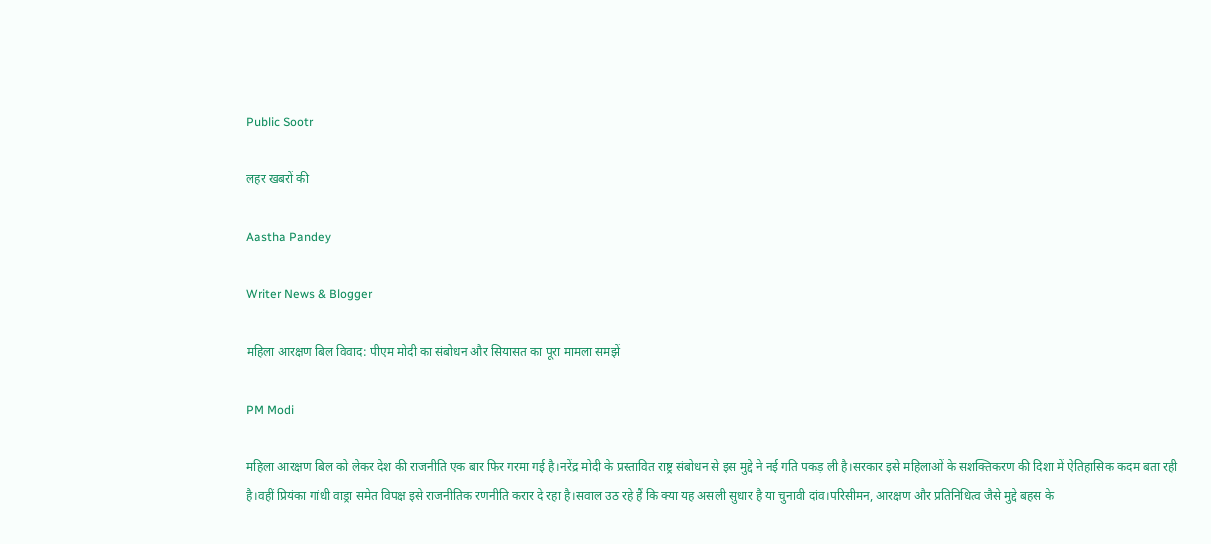Public Sootr

लहर खबरों की

Aastha Pandey

Writer News & Blogger

महिला आरक्षण बिल विवाद: पीएम मोदी का संबोधन और सियासत का पूरा मामला समझें

PM Modi

महिला आरक्षण बिल को लेकर देश की राजनीति एक बार फिर गरमा गई है।नरेंद्र मोदी के प्रस्तावित राष्ट्र संबोधन से इस मुद्दे ने नई गति पकड़ ली है।सरकार इसे महिलाओं के सशक्तिकरण की दिशा में ऐतिहासिक कदम बता रही है।वहीं प्रियंका गांधी वाड्रा समेत विपक्ष इसे राजनीतिक रणनीति करार दे रहा है।सवाल उठ रहे हैं कि क्या यह असली सुधार है या चुनावी दांव।परिसीमन, आरक्षण और प्रतिनिधित्व जैसे मुद्दे बहस के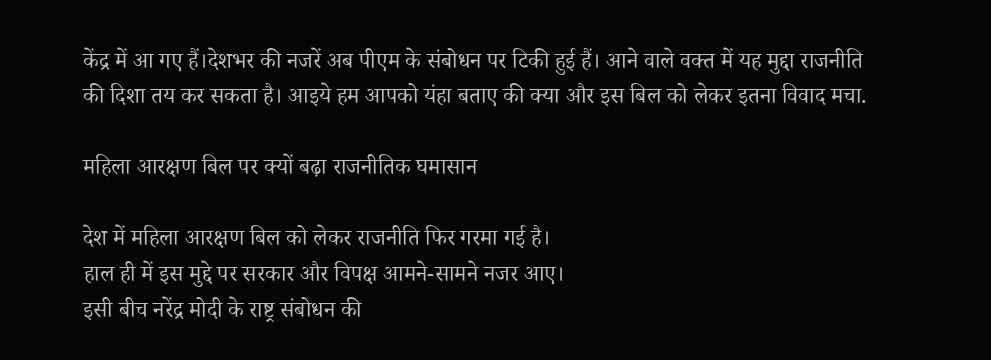केंद्र में आ गए हैं।देशभर की नजरें अब पीएम के संबोधन पर टिकी हुई हैं। आने वाले वक्त में यह मुद्दा राजनीति की दिशा तय कर सकता है। आइये हम आपको यंहा बताए की क्या और इस बिल को लेकर इतना विवाद मचा.

महिला आरक्षण बिल पर क्यों बढ़ा राजनीतिक घमासान

देश में महिला आरक्षण बिल को लेकर राजनीति फिर गरमा गई है।
हाल ही में इस मुद्दे पर सरकार और विपक्ष आमने-सामने नजर आए।
इसी बीच नरेंद्र मोदी के राष्ट्र संबोधन की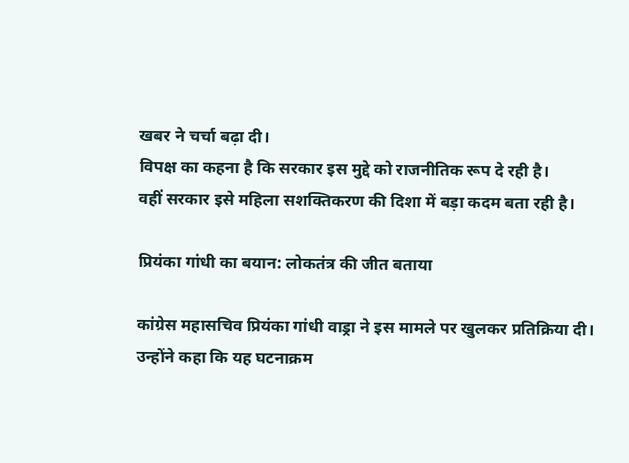खबर ने चर्चा बढ़ा दी।
विपक्ष का कहना है कि सरकार इस मुद्दे को राजनीतिक रूप दे रही है।
वहीं सरकार इसे महिला सशक्तिकरण की दिशा में बड़ा कदम बता रही है।

प्रियंका गांधी का बयान: लोकतंत्र की जीत बताया

कांग्रेस महासचिव प्रियंका गांधी वाड्रा ने इस मामले पर खुलकर प्रतिक्रिया दी।
उन्होंने कहा कि यह घटनाक्रम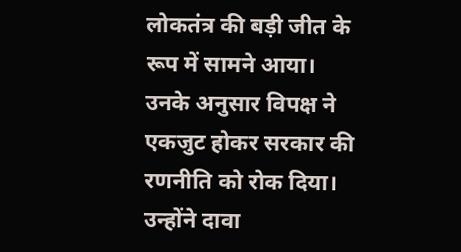लोकतंत्र की बड़ी जीत के रूप में सामने आया।
उनके अनुसार विपक्ष ने एकजुट होकर सरकार की रणनीति को रोक दिया।
उन्होंने दावा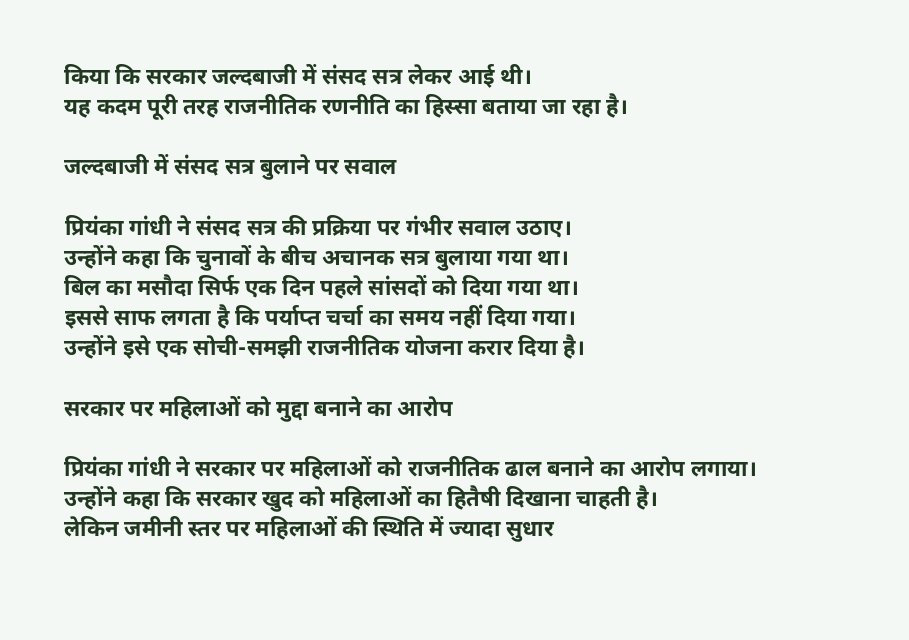किया कि सरकार जल्दबाजी में संसद सत्र लेकर आई थी।
यह कदम पूरी तरह राजनीतिक रणनीति का हिस्सा बताया जा रहा है।

जल्दबाजी में संसद सत्र बुलाने पर सवाल

प्रियंका गांधी ने संसद सत्र की प्रक्रिया पर गंभीर सवाल उठाए।
उन्होंने कहा कि चुनावों के बीच अचानक सत्र बुलाया गया था।
बिल का मसौदा सिर्फ एक दिन पहले सांसदों को दिया गया था।
इससे साफ लगता है कि पर्याप्त चर्चा का समय नहीं दिया गया।
उन्होंने इसे एक सोची-समझी राजनीतिक योजना करार दिया है।

सरकार पर महिलाओं को मुद्दा बनाने का आरोप

प्रियंका गांधी ने सरकार पर महिलाओं को राजनीतिक ढाल बनाने का आरोप लगाया।
उन्होंने कहा कि सरकार खुद को महिलाओं का हितैषी दिखाना चाहती है।
लेकिन जमीनी स्तर पर महिलाओं की स्थिति में ज्यादा सुधार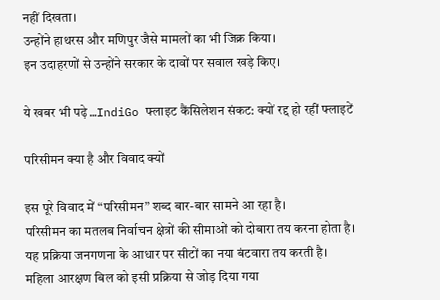नहीं दिखता।
उन्होंने हाथरस और मणिपुर जैसे मामलों का भी जिक्र किया।
इन उदाहरणों से उन्होंने सरकार के दावों पर सवाल खड़े किए।

ये खबर भी पढ़े …IndiGo फ्लाइट कैंसिलेशन संकट: क्यों रद्द हो रहीं फ्लाइटें

परिसीमन क्या है और विवाद क्यों

इस पूरे विवाद में “परिसीमन” शब्द बार-बार सामने आ रहा है।
परिसीमन का मतलब निर्वाचन क्षेत्रों की सीमाओं को दोबारा तय करना होता है।
यह प्रक्रिया जनगणना के आधार पर सीटों का नया बंटवारा तय करती है।
महिला आरक्षण बिल को इसी प्रक्रिया से जोड़ दिया गया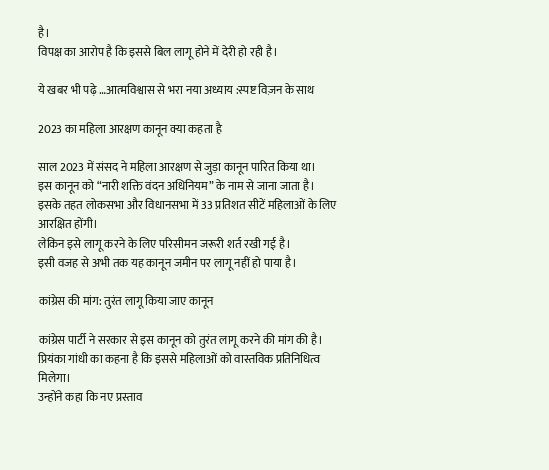है।
विपक्ष का आरोप है कि इससे बिल लागू होने में देरी हो रही है।

ये खबर भी पढ़े …आत्मविश्वास से भरा नया अध्याय :स्पष्ट विज़न के साथ

2023 का महिला आरक्षण कानून क्या कहता है

साल 2023 में संसद ने महिला आरक्षण से जुड़ा कानून पारित किया था।
इस कानून को “नारी शक्ति वंदन अधिनियम” के नाम से जाना जाता है।
इसके तहत लोकसभा और विधानसभा में 33 प्रतिशत सीटें महिलाओं के लिए आरक्षित होंगी।
लेकिन इसे लागू करने के लिए परिसीमन जरूरी शर्त रखी गई है।
इसी वजह से अभी तक यह कानून जमीन पर लागू नहीं हो पाया है।

कांग्रेस की मांग: तुरंत लागू किया जाए कानून

कांग्रेस पार्टी ने सरकार से इस कानून को तुरंत लागू करने की मांग की है।
प्रियंका गांधी का कहना है कि इससे महिलाओं को वास्तविक प्रतिनिधित्व मिलेगा।
उन्होंने कहा कि नए प्रस्ताव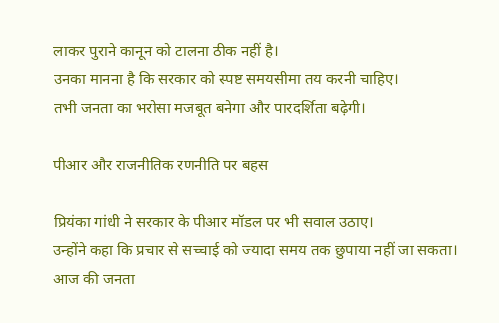लाकर पुराने कानून को टालना ठीक नहीं है।
उनका मानना है कि सरकार को स्पष्ट समयसीमा तय करनी चाहिए।
तभी जनता का भरोसा मजबूत बनेगा और पारदर्शिता बढ़ेगी।

पीआर और राजनीतिक रणनीति पर बहस

प्रियंका गांधी ने सरकार के पीआर मॉडल पर भी सवाल उठाए।
उन्होंने कहा कि प्रचार से सच्चाई को ज्यादा समय तक छुपाया नहीं जा सकता।
आज की जनता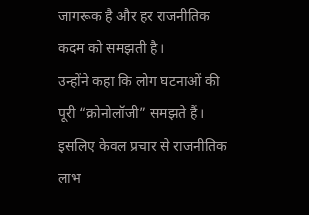जागरूक है और हर राजनीतिक कदम को समझती है।
उन्होंने कहा कि लोग घटनाओं की पूरी “क्रोनोलॉजी” समझते हैं।
इसलिए केवल प्रचार से राजनीतिक लाभ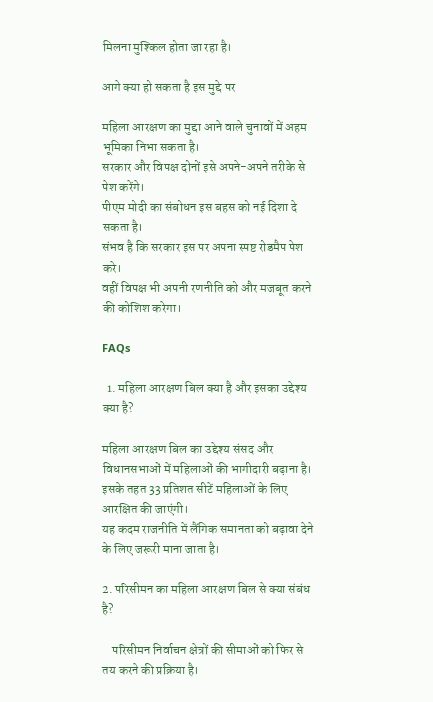मिलना मुश्किल होता जा रहा है।

आगे क्या हो सकता है इस मुद्दे पर

महिला आरक्षण का मुद्दा आने वाले चुनावों में अहम भूमिका निभा सकता है।
सरकार और विपक्ष दोनों इसे अपने-अपने तरीके से पेश करेंगे।
पीएम मोदी का संबोधन इस बहस को नई दिशा दे सकता है।
संभव है कि सरकार इस पर अपना स्पष्ट रोडमैप पेश करे।
वहीं विपक्ष भी अपनी रणनीति को और मजबूत करने की कोशिश करेगा।

FAQs

  1. महिला आरक्षण बिल क्या है और इसका उद्देश्य क्या है?

महिला आरक्षण बिल का उद्देश्य संसद और विधानसभाओं में महिलाओं की भागीदारी बढ़ाना है।
इसके तहत 33 प्रतिशत सीटें महिलाओं के लिए आरक्षित की जाएंगी।
यह कदम राजनीति में लैंगिक समानता को बढ़ावा देने के लिए जरूरी माना जाता है।

2. परिसीमन का महिला आरक्षण बिल से क्या संबंध है?

    परिसीमन निर्वाचन क्षेत्रों की सीमाओं को फिर से तय करने की प्रक्रिया है।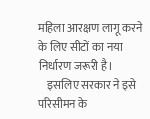महिला आरक्षण लागू करने के लिए सीटों का नया निर्धारण जरूरी है।
    इसलिए सरकार ने इसे परिसीमन के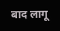बाद लागू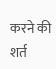करने की शर्त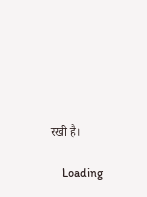रखी है।

    Loading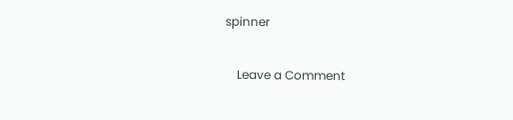spinner

    Leave a Comment